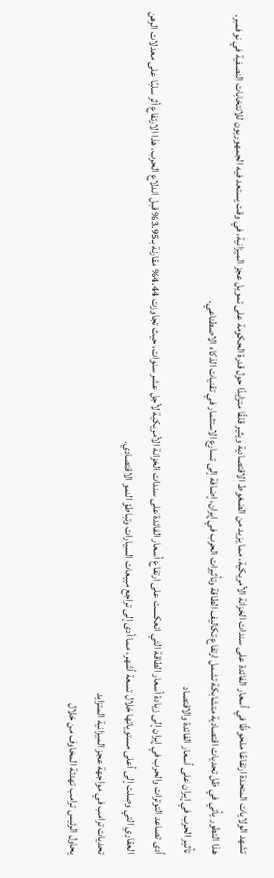تشهد الولايات المتحدة ارتفاعًا ملحوظًا في أسعار الفائدة على سندات الخزانة الأمريكية، مما يزيد من الضغوط الاقتصادية ويثير قلقًا متزايدًا حول قدرة الحكومة على تمويل عجز الميزانية، في وقت يستعد فيه الجمهوريون للانتخابات النصفية في نوفمبر. هذا التطور يأتي في ظل تحديات اقتصادية متشابكة تشمل ارتفاع تكاليف الطاقة وتأثيرات الحرب في إيران، إضافة إلى تسارع الاستثمار في تقنيات الذكاء الاصطناعي.
تأثير الحرب في إيران على أسعار الفائدة والاقتصاد
أدى تصاعد التوترات والحرب في إيران إلى زيادة أسعار الطاقة التي انعكست على ارتفاع أسعار الفائدة على سندات الخزانة الأمريكية لأجل عشر سنوات، حيث تجاوزت 4.44% مقارنة بـ3.95% قبل اندلاع الحرب. هذا الارتفاع أثر سلبًا على معدلات الرهن العقاري التي وصلت إلى أعلى مستوياتها خلال تسعة أشهر، مما أدى إلى تراجع مبيعات السيارات وتباطؤ النمو الاقتصادي.
تحديات ترامب في مواجهة عجز الميزانية المتزايد
يحاول الرئيس ترامب تهدئة المخاوف من خلال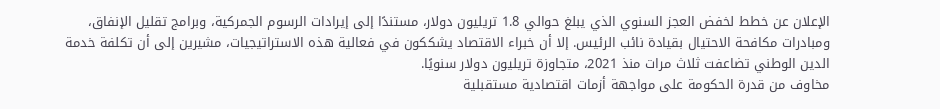الإعلان عن خطط لخفض العجز السنوي الذي يبلغ حوالي 1.8 تريليون دولار، مستندًا إلى إيرادات الرسوم الجمركية، وبرامج تقليل الإنفاق، ومبادرات مكافحة الاحتيال بقيادة نائب الرئيس. إلا أن خبراء الاقتصاد يشككون في فعالية هذه الاستراتيجيات، مشيرين إلى أن تكلفة خدمة الدين الوطني تضاعفت ثلاث مرات منذ 2021، متجاوزة تريليون دولار سنويًا.
مخاوف من قدرة الحكومة على مواجهة أزمات اقتصادية مستقبلية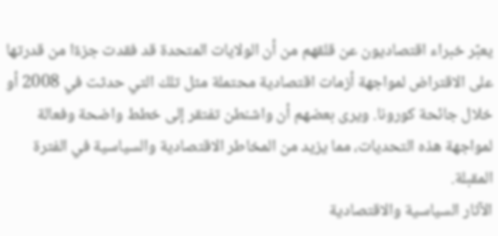يعبّر خبراء اقتصاديون عن قلقهم من أن الولايات المتحدة قد فقدت جزءًا من قدرتها على الاقتراض لمواجهة أزمات اقتصادية محتملة مثل تلك التي حدثت في 2008 أو خلال جائحة كورونا. ويرى بعضهم أن واشنطن تفتقر إلى خطط واضحة وفعالة لمواجهة هذه التحديات، مما يزيد من المخاطر الاقتصادية والسياسية في الفترة المقبلة.
الآثار السياسية والاقتصادية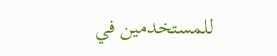للمستخدمين في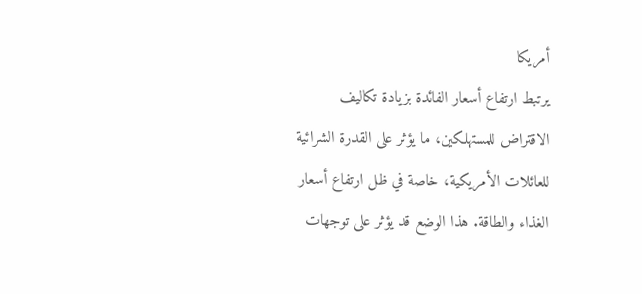أمريكا
يرتبط ارتفاع أسعار الفائدة بزيادة تكاليف الاقتراض للمستهلكين، ما يؤثر على القدرة الشرائية للعائلات الأمريكية، خاصة في ظل ارتفاع أسعار الغذاء والطاقة. هذا الوضع قد يؤثر على توجهات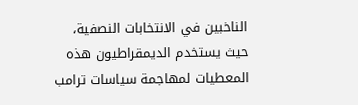الناخبين في الانتخابات النصفية، حيث يستخدم الديمقراطيون هذه المعطيات لمهاجمة سياسات ترامب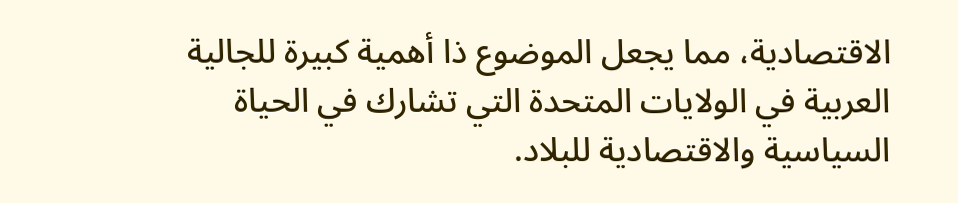الاقتصادية، مما يجعل الموضوع ذا أهمية كبيرة للجالية العربية في الولايات المتحدة التي تشارك في الحياة السياسية والاقتصادية للبلاد.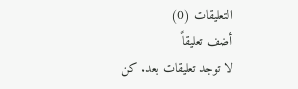التعليقات (0)
أضف تعليقاً
لا توجد تعليقات بعد. كن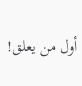أول من يعلق!